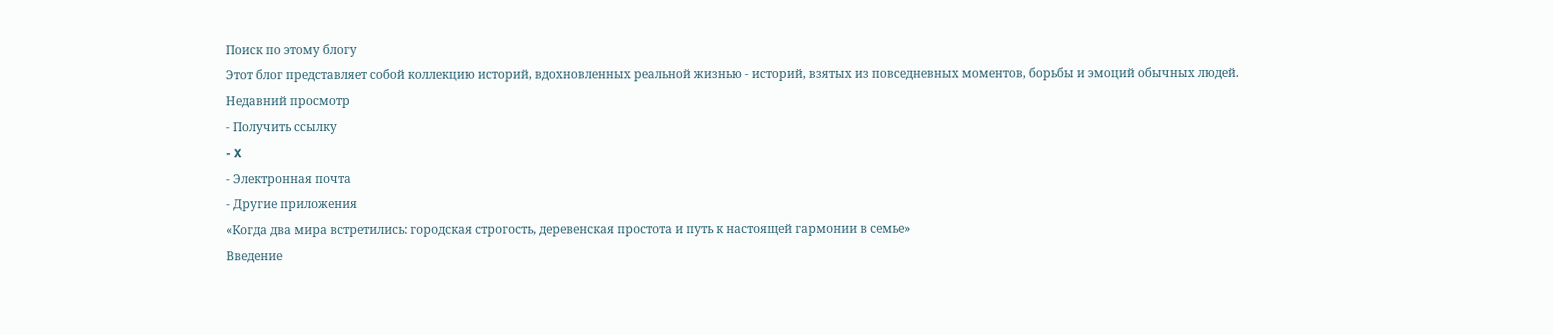Поиск по этому блогу
Этот блог представляет собой коллекцию историй, вдохновленных реальной жизнью - историй, взятых из повседневных моментов, борьбы и эмоций обычных людей.
Недавний просмотр
- Получить ссылку
- X
- Электронная почта
- Другие приложения
«Когда два мира встретились: городская строгость, деревенская простота и путь к настоящей гармонии в семье»
Введение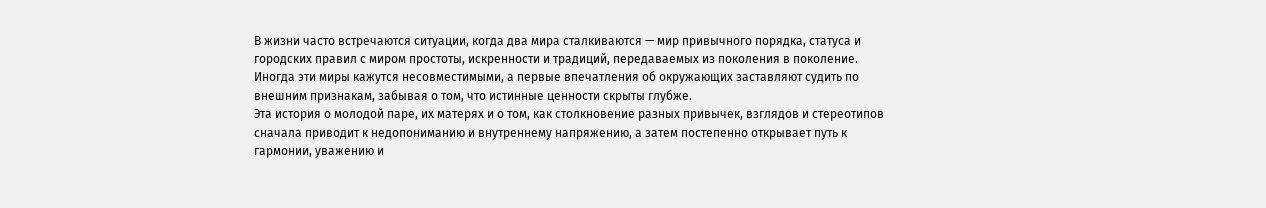В жизни часто встречаются ситуации, когда два мира сталкиваются — мир привычного порядка, статуса и городских правил с миром простоты, искренности и традиций, передаваемых из поколения в поколение. Иногда эти миры кажутся несовместимыми, а первые впечатления об окружающих заставляют судить по внешним признакам, забывая о том, что истинные ценности скрыты глубже.
Эта история о молодой паре, их матерях и о том, как столкновение разных привычек, взглядов и стереотипов сначала приводит к недопониманию и внутреннему напряжению, а затем постепенно открывает путь к гармонии, уважению и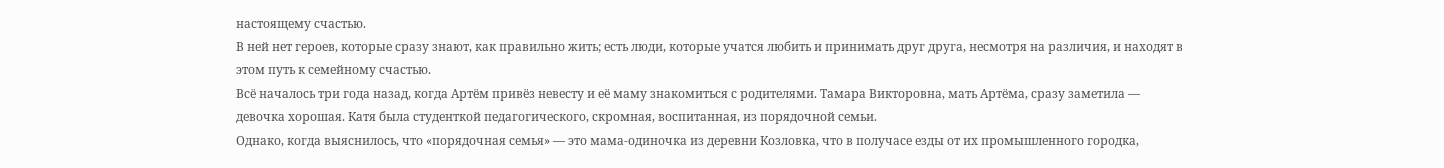настоящему счастью.
В ней нет героев, которые сразу знают, как правильно жить; есть люди, которые учатся любить и принимать друг друга, несмотря на различия, и находят в этом путь к семейному счастью.
Всё началось три года назад, когда Артём привёз невесту и её маму знакомиться с родителями. Тамара Викторовна, мать Артёма, сразу заметила — девочка хорошая. Катя была студенткой педагогического, скромная, воспитанная, из порядочной семьи.
Однако, когда выяснилось, что «порядочная семья» — это мама-одиночка из деревни Козловка, что в получасе езды от их промышленного городка,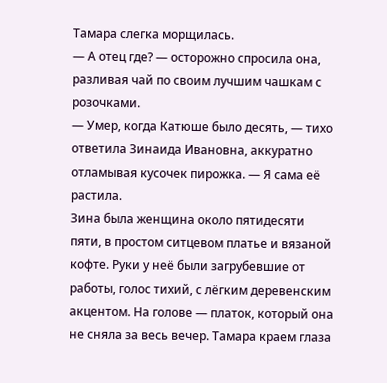Тамара слегка морщилась.
— А отец где? — осторожно спросила она, разливая чай по своим лучшим чашкам с розочками.
— Умер, когда Катюше было десять, — тихо ответила Зинаида Ивановна, аккуратно отламывая кусочек пирожка. — Я сама её растила.
Зина была женщина около пятидесяти пяти, в простом ситцевом платье и вязаной кофте. Руки у неё были загрубевшие от работы, голос тихий, с лёгким деревенским акцентом. На голове — платок, который она не сняла за весь вечер. Тамара краем глаза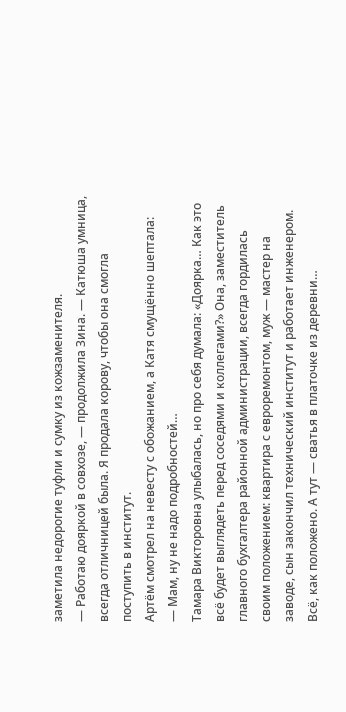заметила недорогие туфли и сумку из кожзаменителя.
— Работаю дояркой в совхозе, — продолжила Зина. — Катюша умница, всегда отличницей была. Я продала корову, чтобы она смогла поступить в институт.
Артём смотрел на невесту с обожанием, а Катя смущённо шептала:
— Мам, ну не надо подробностей…
Тамара Викторовна улыбалась, но про себя думала: «Доярка… Как это всё будет выглядеть перед соседями и коллегами?» Она, заместитель главного бухгалтера районной администрации, всегда гордилась своим положением: квартира с евроремонтом, муж — мастер на заводе, сын закончил технический институт и работает инженером. Всё, как положено. А тут — сватья в платочке из деревни…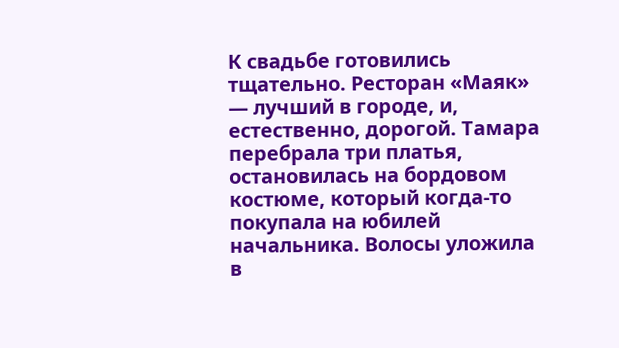К свадьбе готовились тщательно. Ресторан «Маяк» — лучший в городе, и, естественно, дорогой. Тамара перебрала три платья, остановилась на бордовом костюме, который когда-то покупала на юбилей начальника. Волосы уложила в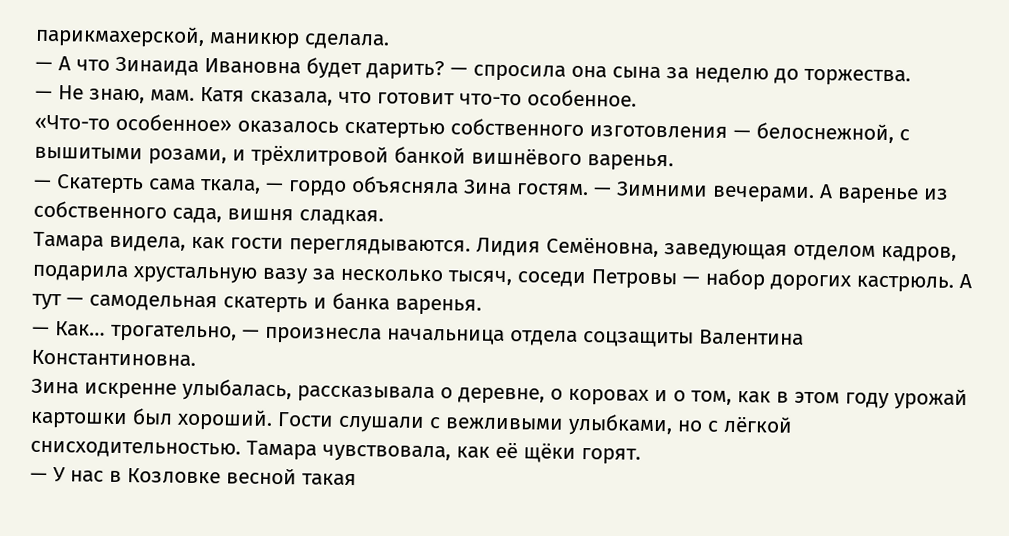парикмахерской, маникюр сделала.
— А что Зинаида Ивановна будет дарить? — спросила она сына за неделю до торжества.
— Не знаю, мам. Катя сказала, что готовит что-то особенное.
«Что-то особенное» оказалось скатертью собственного изготовления — белоснежной, с вышитыми розами, и трёхлитровой банкой вишнёвого варенья.
— Скатерть сама ткала, — гордо объясняла Зина гостям. — Зимними вечерами. А варенье из собственного сада, вишня сладкая.
Тамара видела, как гости переглядываются. Лидия Семёновна, заведующая отделом кадров, подарила хрустальную вазу за несколько тысяч, соседи Петровы — набор дорогих кастрюль. А тут — самодельная скатерть и банка варенья.
— Как… трогательно, — произнесла начальница отдела соцзащиты Валентина Константиновна.
Зина искренне улыбалась, рассказывала о деревне, о коровах и о том, как в этом году урожай картошки был хороший. Гости слушали с вежливыми улыбками, но с лёгкой снисходительностью. Тамара чувствовала, как её щёки горят.
— У нас в Козловке весной такая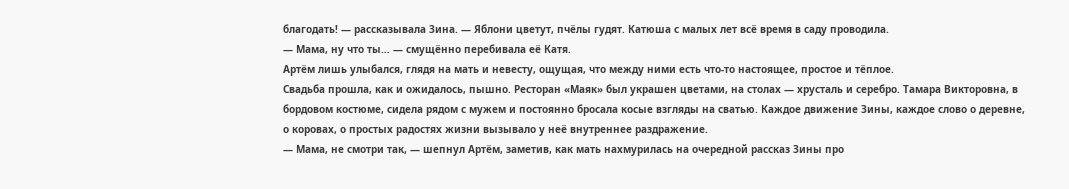благодать! — рассказывала Зина. — Яблони цветут, пчёлы гудят. Катюша с малых лет всё время в саду проводила.
— Мама, ну что ты… — смущённо перебивала её Катя.
Артём лишь улыбался, глядя на мать и невесту, ощущая, что между ними есть что-то настоящее, простое и тёплое.
Свадьба прошла, как и ожидалось, пышно. Ресторан «Маяк» был украшен цветами, на столах — хрусталь и серебро. Тамара Викторовна, в бордовом костюме, сидела рядом с мужем и постоянно бросала косые взгляды на сватью. Каждое движение Зины, каждое слово о деревне, о коровах, о простых радостях жизни вызывало у неё внутреннее раздражение.
— Мама, не смотри так, — шепнул Артём, заметив, как мать нахмурилась на очередной рассказ Зины про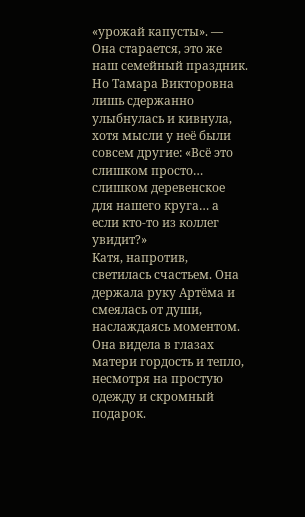«урожай капусты». — Она старается, это же наш семейный праздник.
Но Тамара Викторовна лишь сдержанно улыбнулась и кивнула, хотя мысли у неё были совсем другие: «Всё это слишком просто… слишком деревенское для нашего круга… а если кто-то из коллег увидит?»
Катя, напротив, светилась счастьем. Она держала руку Артёма и смеялась от души, наслаждаясь моментом. Она видела в глазах матери гордость и тепло, несмотря на простую одежду и скромный подарок.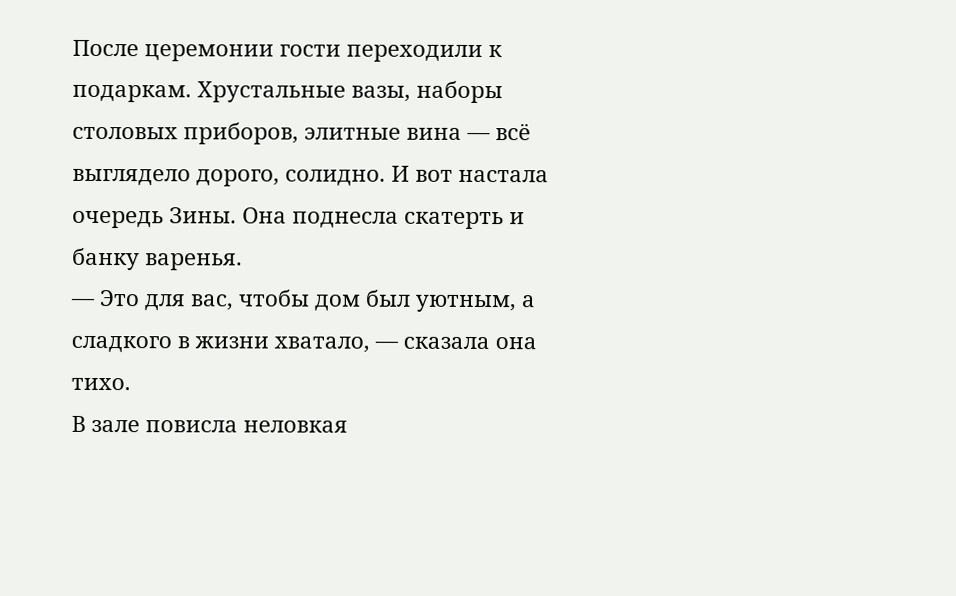После церемонии гости переходили к подаркам. Хрустальные вазы, наборы столовых приборов, элитные вина — всё выглядело дорого, солидно. И вот настала очередь Зины. Она поднесла скатерть и банку варенья.
— Это для вас, чтобы дом был уютным, а сладкого в жизни хватало, — сказала она тихо.
В зале повисла неловкая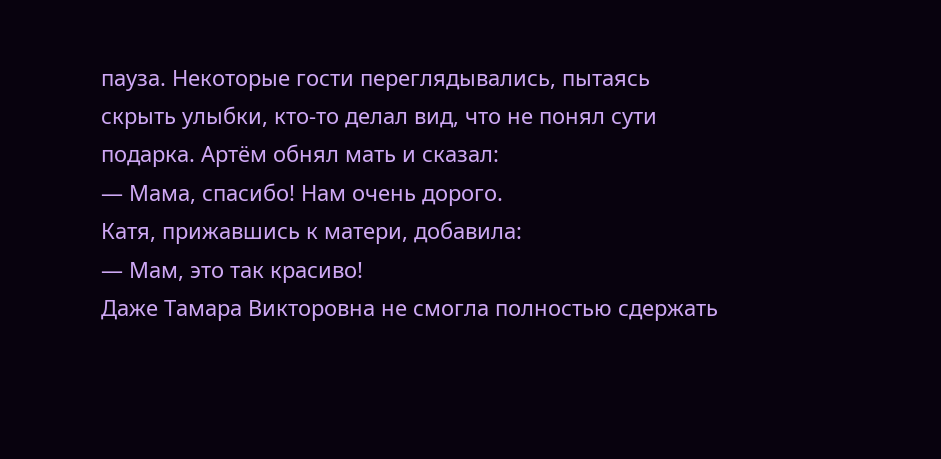пауза. Некоторые гости переглядывались, пытаясь скрыть улыбки, кто-то делал вид, что не понял сути подарка. Артём обнял мать и сказал:
— Мама, спасибо! Нам очень дорого.
Катя, прижавшись к матери, добавила:
— Мам, это так красиво!
Даже Тамара Викторовна не смогла полностью сдержать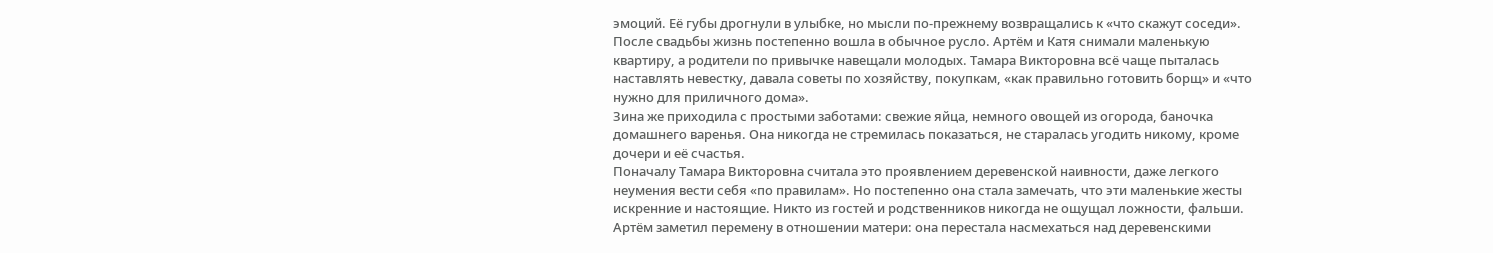эмоций. Её губы дрогнули в улыбке, но мысли по-прежнему возвращались к «что скажут соседи».
После свадьбы жизнь постепенно вошла в обычное русло. Артём и Катя снимали маленькую квартиру, а родители по привычке навещали молодых. Тамара Викторовна всё чаще пыталась наставлять невестку, давала советы по хозяйству, покупкам, «как правильно готовить борщ» и «что нужно для приличного дома».
Зина же приходила с простыми заботами: свежие яйца, немного овощей из огорода, баночка домашнего варенья. Она никогда не стремилась показаться, не старалась угодить никому, кроме дочери и её счастья.
Поначалу Тамара Викторовна считала это проявлением деревенской наивности, даже легкого неумения вести себя «по правилам». Но постепенно она стала замечать, что эти маленькие жесты искренние и настоящие. Никто из гостей и родственников никогда не ощущал ложности, фальши.
Артём заметил перемену в отношении матери: она перестала насмехаться над деревенскими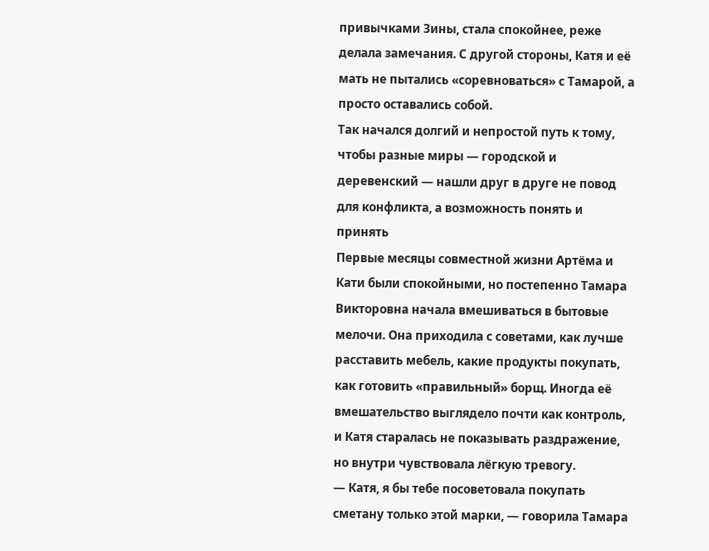привычками Зины, стала спокойнее, реже делала замечания. С другой стороны, Катя и её мать не пытались «соревноваться» с Тамарой, а просто оставались собой.
Так начался долгий и непростой путь к тому, чтобы разные миры — городской и деревенский — нашли друг в друге не повод для конфликта, а возможность понять и принять
Первые месяцы совместной жизни Артёма и Кати были спокойными, но постепенно Тамара Викторовна начала вмешиваться в бытовые мелочи. Она приходила с советами, как лучше расставить мебель, какие продукты покупать, как готовить «правильный» борщ. Иногда её вмешательство выглядело почти как контроль, и Катя старалась не показывать раздражение, но внутри чувствовала лёгкую тревогу.
— Катя, я бы тебе посоветовала покупать сметану только этой марки, — говорила Тамара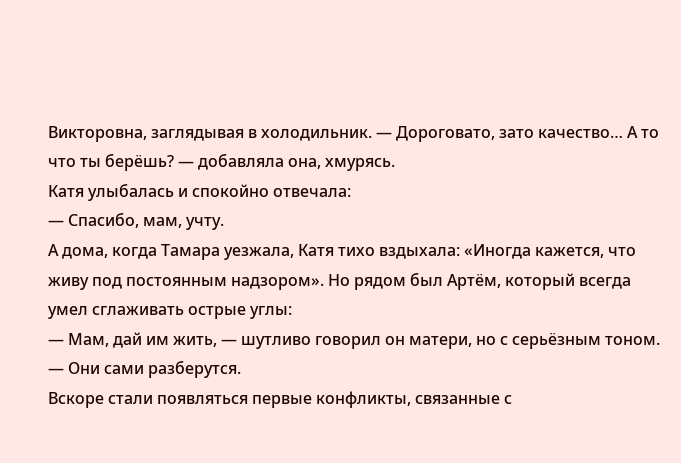Викторовна, заглядывая в холодильник. — Дороговато, зато качество… А то что ты берёшь? — добавляла она, хмурясь.
Катя улыбалась и спокойно отвечала:
— Спасибо, мам, учту.
А дома, когда Тамара уезжала, Катя тихо вздыхала: «Иногда кажется, что живу под постоянным надзором». Но рядом был Артём, который всегда умел сглаживать острые углы:
— Мам, дай им жить, — шутливо говорил он матери, но с серьёзным тоном. — Они сами разберутся.
Вскоре стали появляться первые конфликты, связанные с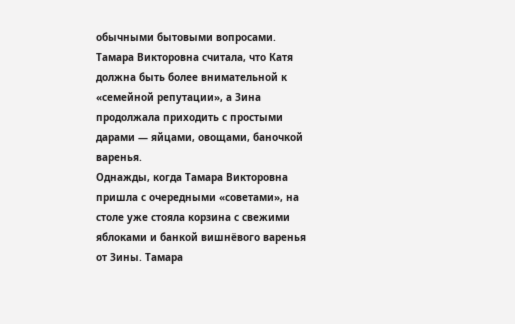обычными бытовыми вопросами. Тамара Викторовна считала, что Катя должна быть более внимательной к «семейной репутации», а Зина продолжала приходить с простыми дарами — яйцами, овощами, баночкой варенья.
Однажды, когда Тамара Викторовна пришла с очередными «советами», на столе уже стояла корзина с свежими яблоками и банкой вишнёвого варенья от Зины. Тамара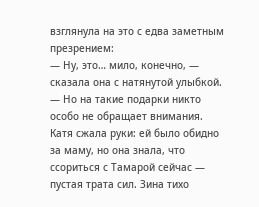взглянула на это с едва заметным презрением:
— Ну, это… мило, конечно, — сказала она с натянутой улыбкой. — Но на такие подарки никто особо не обращает внимания.
Катя сжала руки: ей было обидно за маму, но она знала, что ссориться с Тамарой сейчас — пустая трата сил. Зина тихо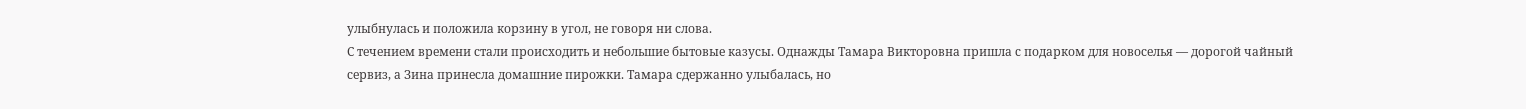улыбнулась и положила корзину в угол, не говоря ни слова.
С течением времени стали происходить и небольшие бытовые казусы. Однажды Тамара Викторовна пришла с подарком для новоселья — дорогой чайный сервиз, а Зина принесла домашние пирожки. Тамара сдержанно улыбалась, но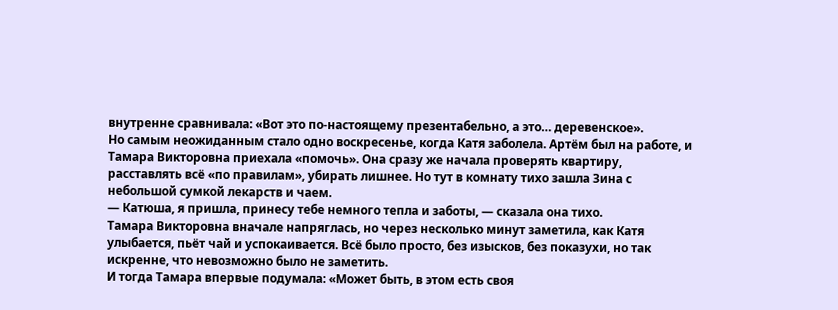внутренне сравнивала: «Вот это по-настоящему презентабельно, а это… деревенское».
Но самым неожиданным стало одно воскресенье, когда Катя заболела. Артём был на работе, и Тамара Викторовна приехала «помочь». Она сразу же начала проверять квартиру, расставлять всё «по правилам», убирать лишнее. Но тут в комнату тихо зашла Зина с небольшой сумкой лекарств и чаем.
— Катюша, я пришла, принесу тебе немного тепла и заботы, — сказала она тихо.
Тамара Викторовна вначале напряглась, но через несколько минут заметила, как Катя улыбается, пьёт чай и успокаивается. Всё было просто, без изысков, без показухи, но так искренне, что невозможно было не заметить.
И тогда Тамара впервые подумала: «Может быть, в этом есть своя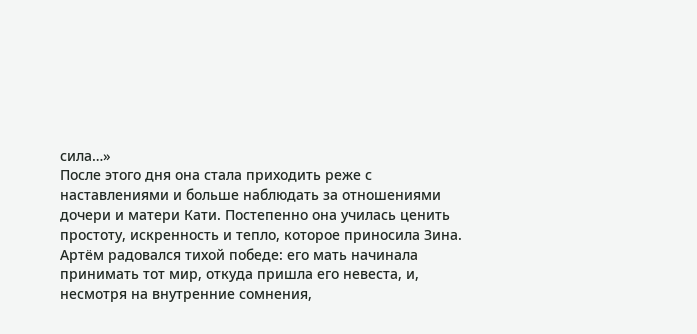сила…»
После этого дня она стала приходить реже с наставлениями и больше наблюдать за отношениями дочери и матери Кати. Постепенно она училась ценить простоту, искренность и тепло, которое приносила Зина.
Артём радовался тихой победе: его мать начинала принимать тот мир, откуда пришла его невеста, и, несмотря на внутренние сомнения,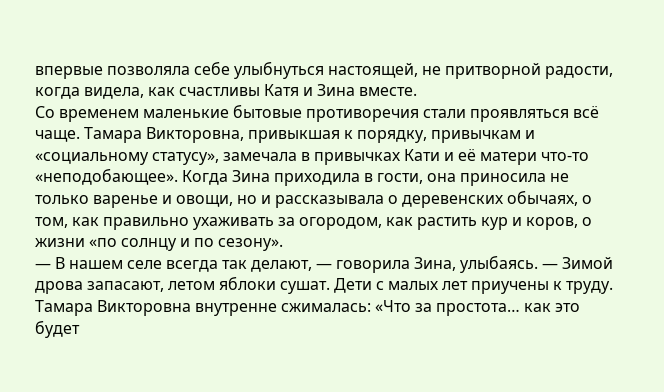впервые позволяла себе улыбнуться настоящей, не притворной радости, когда видела, как счастливы Катя и Зина вместе.
Со временем маленькие бытовые противоречия стали проявляться всё чаще. Тамара Викторовна, привыкшая к порядку, привычкам и «социальному статусу», замечала в привычках Кати и её матери что-то «неподобающее». Когда Зина приходила в гости, она приносила не только варенье и овощи, но и рассказывала о деревенских обычаях, о том, как правильно ухаживать за огородом, как растить кур и коров, о жизни «по солнцу и по сезону».
— В нашем селе всегда так делают, — говорила Зина, улыбаясь. — Зимой дрова запасают, летом яблоки сушат. Дети с малых лет приучены к труду.
Тамара Викторовна внутренне сжималась: «Что за простота… как это будет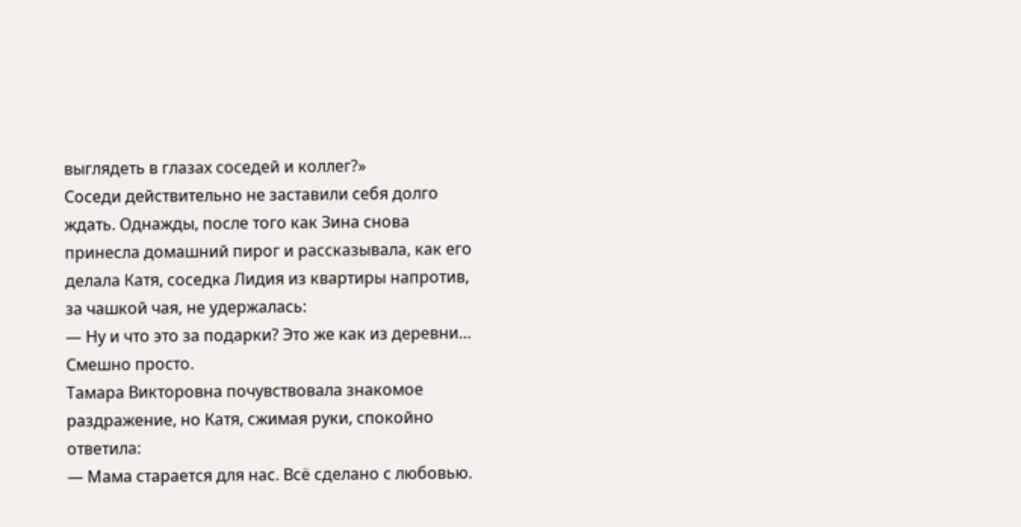выглядеть в глазах соседей и коллег?»
Соседи действительно не заставили себя долго ждать. Однажды, после того как Зина снова принесла домашний пирог и рассказывала, как его делала Катя, соседка Лидия из квартиры напротив, за чашкой чая, не удержалась:
— Ну и что это за подарки? Это же как из деревни… Смешно просто.
Тамара Викторовна почувствовала знакомое раздражение, но Катя, сжимая руки, спокойно ответила:
— Мама старается для нас. Всё сделано с любовью.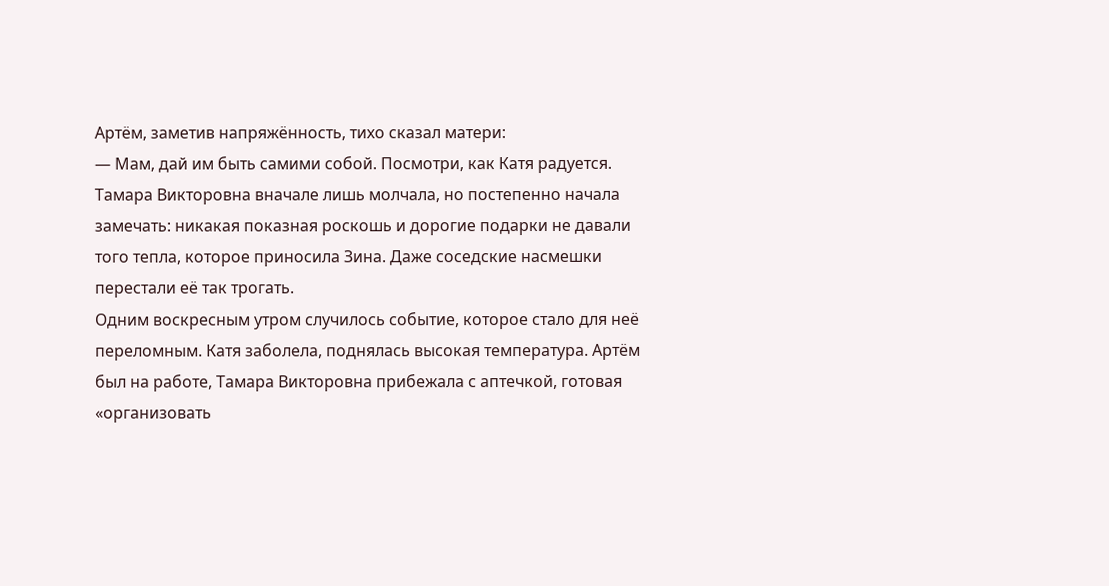Артём, заметив напряжённость, тихо сказал матери:
— Мам, дай им быть самими собой. Посмотри, как Катя радуется.
Тамара Викторовна вначале лишь молчала, но постепенно начала замечать: никакая показная роскошь и дорогие подарки не давали того тепла, которое приносила Зина. Даже соседские насмешки перестали её так трогать.
Одним воскресным утром случилось событие, которое стало для неё переломным. Катя заболела, поднялась высокая температура. Артём был на работе, Тамара Викторовна прибежала с аптечкой, готовая «организовать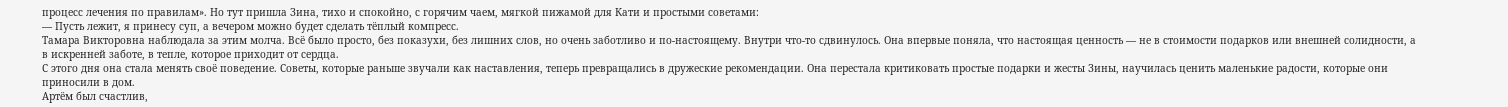процесс лечения по правилам». Но тут пришла Зина, тихо и спокойно, с горячим чаем, мягкой пижамой для Кати и простыми советами:
— Пусть лежит, я принесу суп, а вечером можно будет сделать тёплый компресс.
Тамара Викторовна наблюдала за этим молча. Всё было просто, без показухи, без лишних слов, но очень заботливо и по-настоящему. Внутри что-то сдвинулось. Она впервые поняла, что настоящая ценность — не в стоимости подарков или внешней солидности, а в искренней заботе, в тепле, которое приходит от сердца.
С этого дня она стала менять своё поведение. Советы, которые раньше звучали как наставления, теперь превращались в дружеские рекомендации. Она перестала критиковать простые подарки и жесты Зины, научилась ценить маленькие радости, которые они приносили в дом.
Артём был счастлив,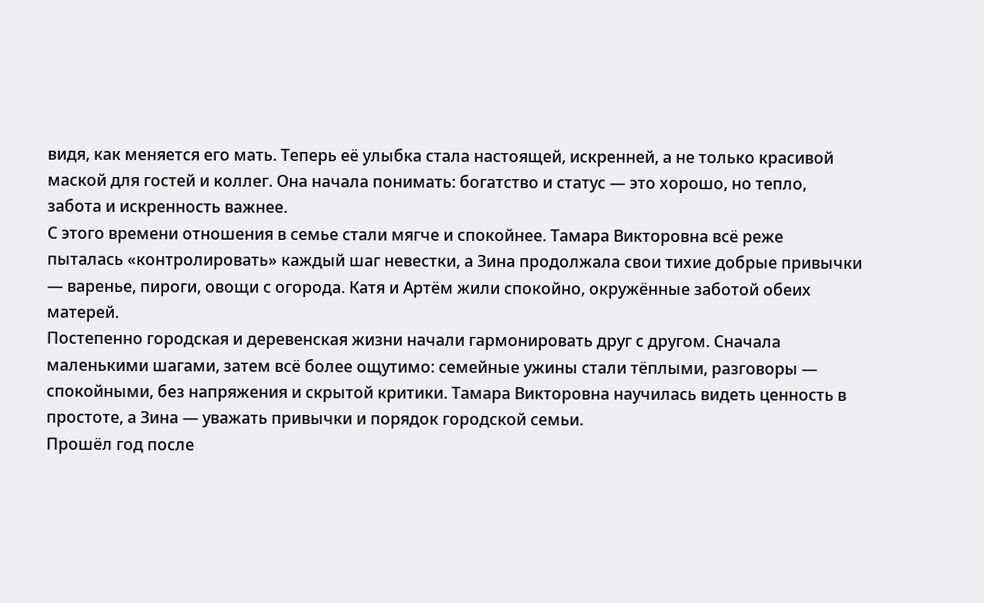видя, как меняется его мать. Теперь её улыбка стала настоящей, искренней, а не только красивой маской для гостей и коллег. Она начала понимать: богатство и статус — это хорошо, но тепло, забота и искренность важнее.
С этого времени отношения в семье стали мягче и спокойнее. Тамара Викторовна всё реже пыталась «контролировать» каждый шаг невестки, а Зина продолжала свои тихие добрые привычки — варенье, пироги, овощи с огорода. Катя и Артём жили спокойно, окружённые заботой обеих матерей.
Постепенно городская и деревенская жизни начали гармонировать друг с другом. Сначала маленькими шагами, затем всё более ощутимо: семейные ужины стали тёплыми, разговоры — спокойными, без напряжения и скрытой критики. Тамара Викторовна научилась видеть ценность в простоте, а Зина — уважать привычки и порядок городской семьи.
Прошёл год после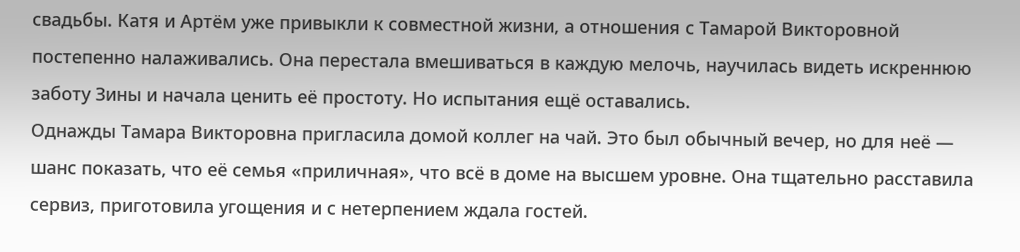свадьбы. Катя и Артём уже привыкли к совместной жизни, а отношения с Тамарой Викторовной постепенно налаживались. Она перестала вмешиваться в каждую мелочь, научилась видеть искреннюю заботу Зины и начала ценить её простоту. Но испытания ещё оставались.
Однажды Тамара Викторовна пригласила домой коллег на чай. Это был обычный вечер, но для неё — шанс показать, что её семья «приличная», что всё в доме на высшем уровне. Она тщательно расставила сервиз, приготовила угощения и с нетерпением ждала гостей.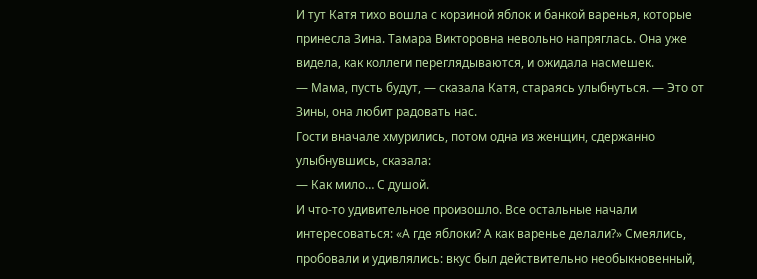И тут Катя тихо вошла с корзиной яблок и банкой варенья, которые принесла Зина. Тамара Викторовна невольно напряглась. Она уже видела, как коллеги переглядываются, и ожидала насмешек.
— Мама, пусть будут, — сказала Катя, стараясь улыбнуться. — Это от Зины, она любит радовать нас.
Гости вначале хмурились, потом одна из женщин, сдержанно улыбнувшись, сказала:
— Как мило… С душой.
И что-то удивительное произошло. Все остальные начали интересоваться: «А где яблоки? А как варенье делали?» Смеялись, пробовали и удивлялись: вкус был действительно необыкновенный,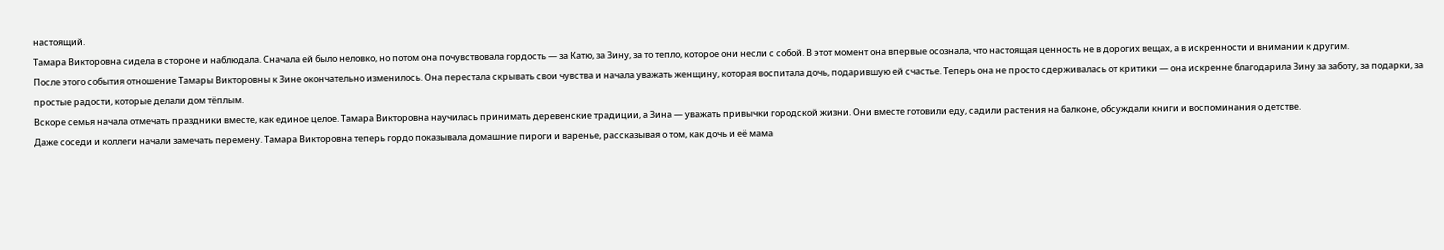настоящий.
Тамара Викторовна сидела в стороне и наблюдала. Сначала ей было неловко, но потом она почувствовала гордость — за Катю, за Зину, за то тепло, которое они несли с собой. В этот момент она впервые осознала, что настоящая ценность не в дорогих вещах, а в искренности и внимании к другим.
После этого события отношение Тамары Викторовны к Зине окончательно изменилось. Она перестала скрывать свои чувства и начала уважать женщину, которая воспитала дочь, подарившую ей счастье. Теперь она не просто сдерживалась от критики — она искренне благодарила Зину за заботу, за подарки, за простые радости, которые делали дом тёплым.
Вскоре семья начала отмечать праздники вместе, как единое целое. Тамара Викторовна научилась принимать деревенские традиции, а Зина — уважать привычки городской жизни. Они вместе готовили еду, садили растения на балконе, обсуждали книги и воспоминания о детстве.
Даже соседи и коллеги начали замечать перемену. Тамара Викторовна теперь гордо показывала домашние пироги и варенье, рассказывая о том, как дочь и её мама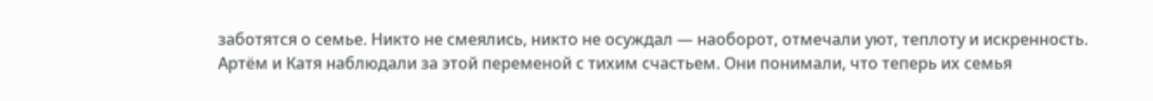заботятся о семье. Никто не смеялись, никто не осуждал — наоборот, отмечали уют, теплоту и искренность.
Артём и Катя наблюдали за этой переменой с тихим счастьем. Они понимали, что теперь их семья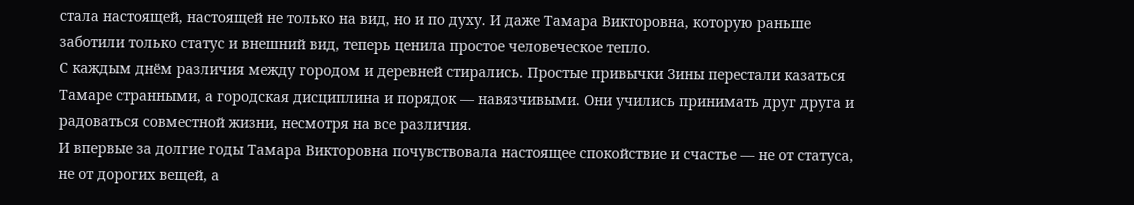стала настоящей, настоящей не только на вид, но и по духу. И даже Тамара Викторовна, которую раньше заботили только статус и внешний вид, теперь ценила простое человеческое тепло.
С каждым днём различия между городом и деревней стирались. Простые привычки Зины перестали казаться Тамаре странными, а городская дисциплина и порядок — навязчивыми. Они учились принимать друг друга и радоваться совместной жизни, несмотря на все различия.
И впервые за долгие годы Тамара Викторовна почувствовала настоящее спокойствие и счастье — не от статуса, не от дорогих вещей, а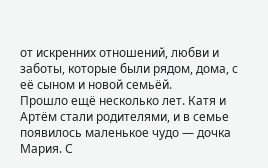от искренних отношений, любви и заботы, которые были рядом, дома, с её сыном и новой семьёй.
Прошло ещё несколько лет. Катя и Артём стали родителями, и в семье появилось маленькое чудо — дочка Мария. С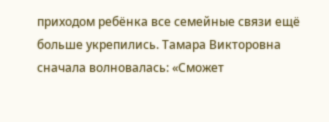приходом ребёнка все семейные связи ещё больше укрепились. Тамара Викторовна сначала волновалась: «Сможет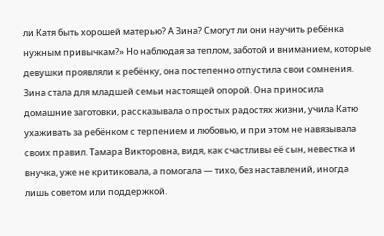ли Катя быть хорошей матерью? А Зина? Смогут ли они научить ребёнка нужным привычкам?» Но наблюдая за теплом, заботой и вниманием, которые девушки проявляли к ребёнку, она постепенно отпустила свои сомнения.
Зина стала для младшей семьи настоящей опорой. Она приносила домашние заготовки, рассказывала о простых радостях жизни, учила Катю ухаживать за ребёнком с терпением и любовью, и при этом не навязывала своих правил. Тамара Викторовна, видя, как счастливы её сын, невестка и внучка, уже не критиковала, а помогала — тихо, без наставлений, иногда лишь советом или поддержкой.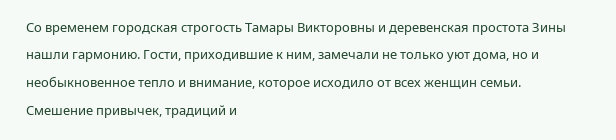Со временем городская строгость Тамары Викторовны и деревенская простота Зины нашли гармонию. Гости, приходившие к ним, замечали не только уют дома, но и необыкновенное тепло и внимание, которое исходило от всех женщин семьи. Смешение привычек, традиций и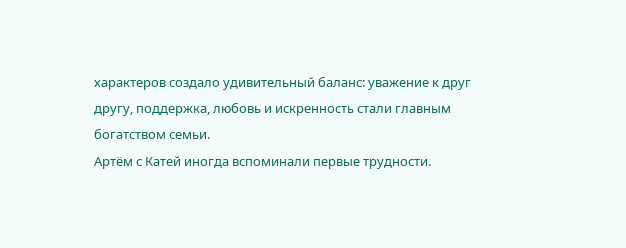характеров создало удивительный баланс: уважение к друг другу, поддержка, любовь и искренность стали главным богатством семьи.
Артём с Катей иногда вспоминали первые трудности.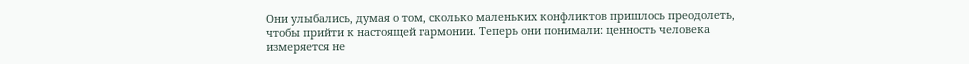Они улыбались, думая о том, сколько маленьких конфликтов пришлось преодолеть, чтобы прийти к настоящей гармонии. Теперь они понимали: ценность человека измеряется не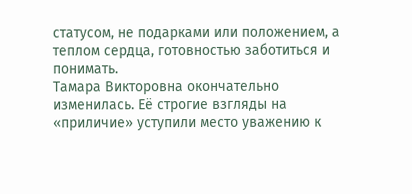статусом, не подарками или положением, а теплом сердца, готовностью заботиться и понимать.
Тамара Викторовна окончательно изменилась. Её строгие взгляды на «приличие» уступили место уважению к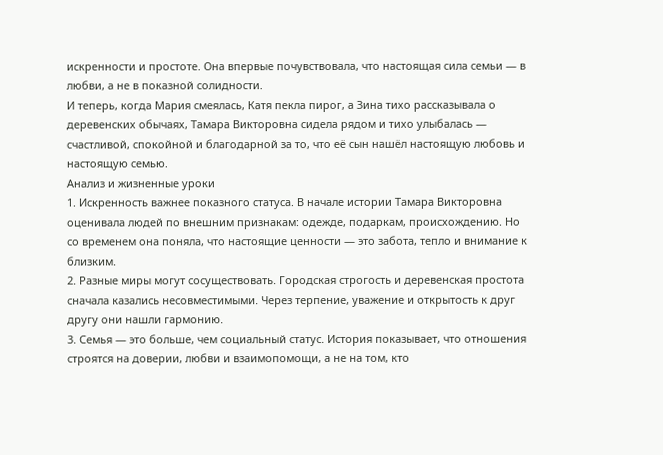искренности и простоте. Она впервые почувствовала, что настоящая сила семьи — в любви, а не в показной солидности.
И теперь, когда Мария смеялась, Катя пекла пирог, а Зина тихо рассказывала о деревенских обычаях, Тамара Викторовна сидела рядом и тихо улыбалась — счастливой, спокойной и благодарной за то, что её сын нашёл настоящую любовь и настоящую семью.
Анализ и жизненные уроки
1. Искренность важнее показного статуса. В начале истории Тамара Викторовна оценивала людей по внешним признакам: одежде, подаркам, происхождению. Но со временем она поняла, что настоящие ценности — это забота, тепло и внимание к близким.
2. Разные миры могут сосуществовать. Городская строгость и деревенская простота сначала казались несовместимыми. Через терпение, уважение и открытость к друг другу они нашли гармонию.
3. Семья — это больше, чем социальный статус. История показывает, что отношения строятся на доверии, любви и взаимопомощи, а не на том, кто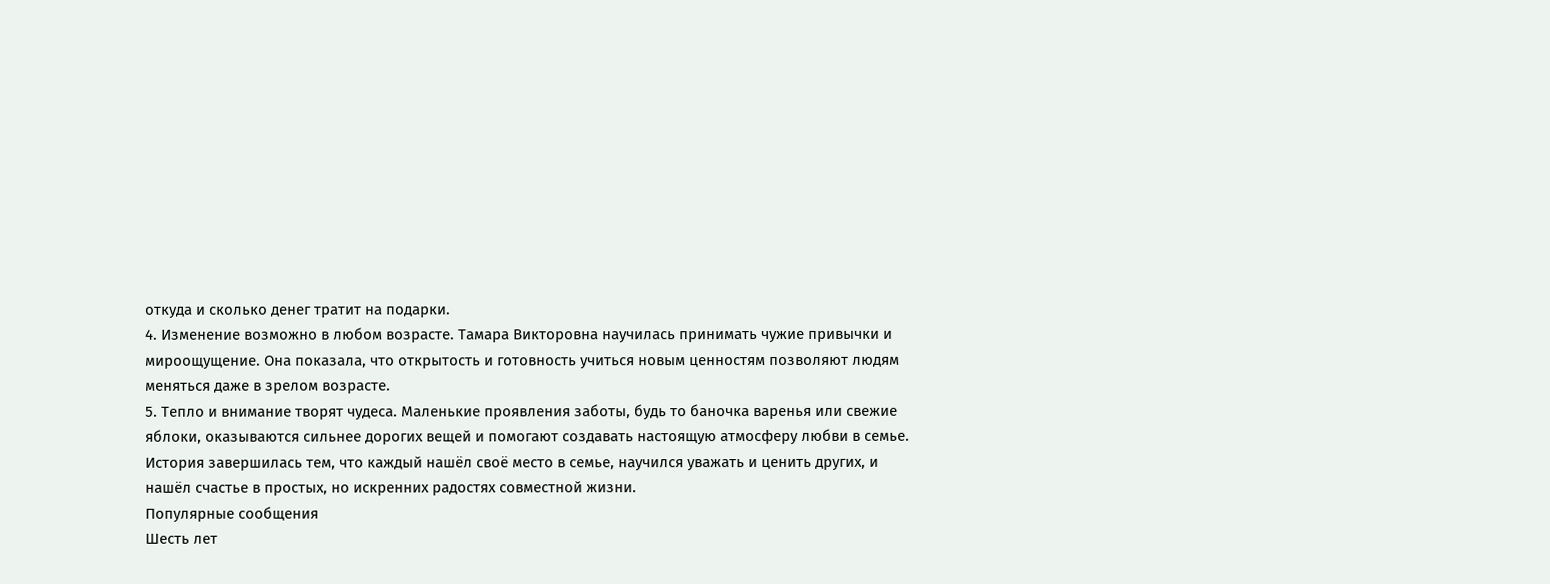откуда и сколько денег тратит на подарки.
4. Изменение возможно в любом возрасте. Тамара Викторовна научилась принимать чужие привычки и мироощущение. Она показала, что открытость и готовность учиться новым ценностям позволяют людям меняться даже в зрелом возрасте.
5. Тепло и внимание творят чудеса. Маленькие проявления заботы, будь то баночка варенья или свежие яблоки, оказываются сильнее дорогих вещей и помогают создавать настоящую атмосферу любви в семье.
История завершилась тем, что каждый нашёл своё место в семье, научился уважать и ценить других, и нашёл счастье в простых, но искренних радостях совместной жизни.
Популярные сообщения
Шесть лет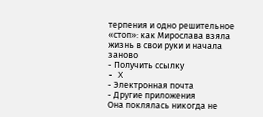терпения и одно решительное «стоп»: как Мирослава взяла жизнь в свои руки и начала заново
- Получить ссылку
- X
- Электронная почта
- Другие приложения
Она поклялась никогда не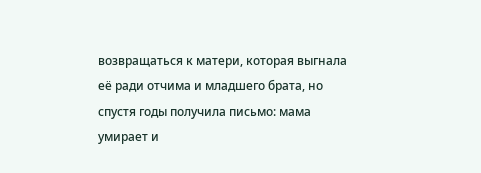возвращаться к матери, которая выгнала её ради отчима и младшего брата, но спустя годы получила письмо: мама умирает и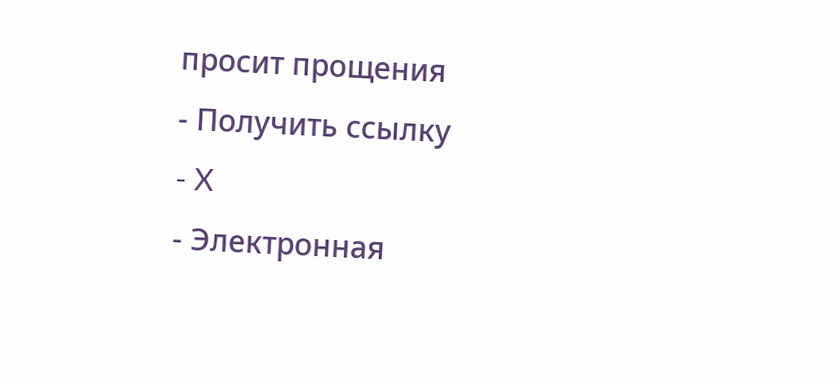просит прощения
- Получить ссылку
- X
- Электронная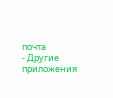почта
- Другие приложения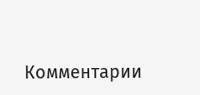Комментарии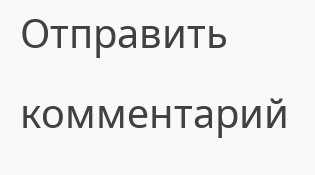Отправить комментарий